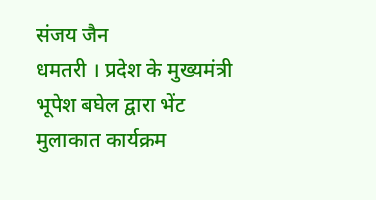संजय जैन
धमतरी । प्रदेश के मुख्यमंत्री भूपेश बघेल द्वारा भेंट मुलाकात कार्यक्रम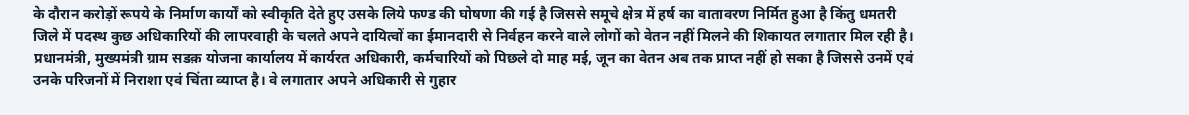के दौरान करोड़ों रूपये के निर्माण कार्यों को स्वीकृति देते हुए उसके लिये फण्ड की घोषणा की गई है जिससे समूचे क्षेत्र में हर्ष का वातावरण निर्मित हुआ है किंतु धमतरी जिले में पदस्थ कुछ अधिकारियों की लापरवाही के चलते अपने दायित्वों का ईमानदारी से निर्वहन करने वाले लोगों को वेतन नहीं मिलने की शिकायत लगातार मिल रही है। प्रधानमंत्री, मुख्यमंत्री ग्राम सडक़ योजना कार्यालय में कार्यरत अधिकारी, कर्मचारियों को पिछले दो माह मई, जून का वेतन अब तक प्राप्त नहीं हो सका है जिससे उनमें एवं उनके परिजनों में निराशा एवं चिंता व्याप्त है। वे लगातार अपने अधिकारी से गुहार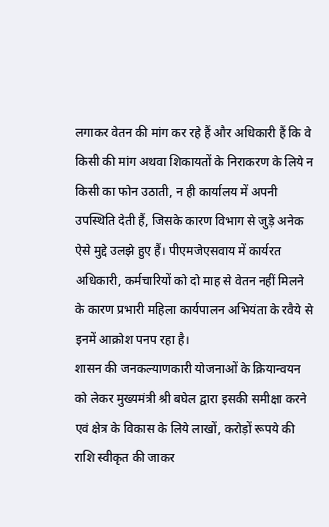लगाकर वेतन की मांग कर रहे हैं और अधिकारी हैं कि वे किसी की मांग अथवा शिकायतों के निराकरण के लिये न किसी का फोन उठाती, न ही कार्यालय में अपनी उपस्थिति देती हैं, जिसके कारण विभाग से जुड़े अनेक ऐसे मुद्दे उलझे हुए हैं। पीएमजेएसवाय में कार्यरत अधिकारी, कर्मचारियों को दो माह से वेतन नहीं मिलने के कारण प्रभारी महिला कार्यपालन अभियंता के रवैये से इनमें आक्रोश पनप रहा है।
शासन की जनकल्याणकारी योजनाओं के क्रियान्वयन को लेकर मुख्यमंत्री श्री बघेल द्वारा इसकी समीक्षा करने एवं क्षेत्र के विकास के लिये लाखों, करोड़ों रूपये की राशि स्वीकृत की जाकर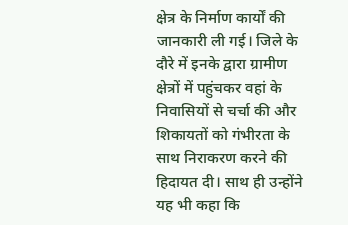क्षेत्र के निर्माण कार्यों की जानकारी ली गई। जिले के दौरे में इनके द्वारा ग्रामीण क्षेत्रों में पहुंचकर वहां के निवासियों से चर्चा की और शिकायतों को गंभीरता के साथ निराकरण करने की हिदायत दी। साथ ही उन्होंने यह भी कहा कि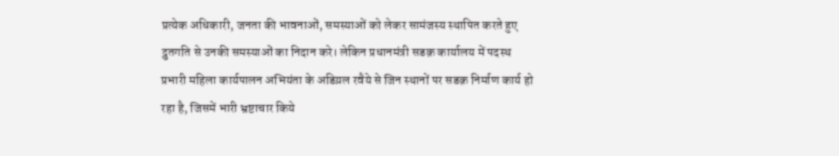प्रत्येक अधिकारी, जनता की भावनाओं, समस्याओं को लेकर सामंजस्य स्थापित करते हुए द्रुतगति से उनकी समस्याओं का निदान करे। लेकिन प्रधानमंत्री सडक़ कार्यालय में पदस्थ प्रभारी महिला कार्यपालन अभियंता के अडिय़ल रवैये से जिन स्थानों पर सडक़ निर्माण कार्य हो रहा है, जिसमें भारी भ्रष्टाचार किये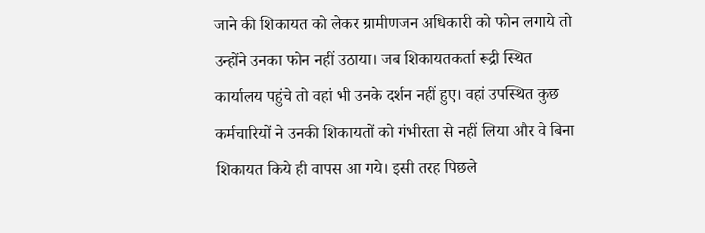जाने की शिकायत को लेकर ग्रामीणजन अधिकारी को फोन लगाये तो उन्होंने उनका फोन नहीं उठाया। जब शिकायतकर्ता रूद्री स्थित कार्यालय पहुंचे तो वहां भी उनके दर्शन नहीं हुए। वहां उपस्थित कुछ कर्मचारियों ने उनकी शिकायतों को गंभीरता से नहीं लिया और वे बिना शिकायत किये ही वापस आ गये। इसी तरह पिछले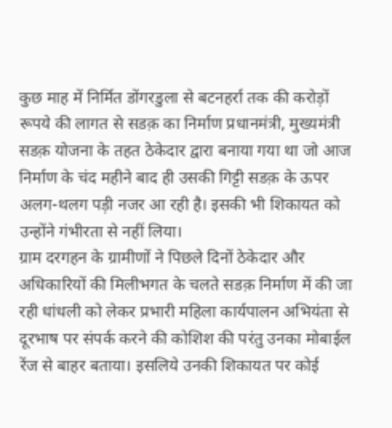कुछ माह में निर्मित डोंगरडुला से बटनहर्रा तक की करोड़ों रूपये की लागत से सडक़ का निर्माण प्रधानमंत्री, मुख्यमंत्री सडक़ योजना के तहत ठेकेदार द्वारा बनाया गया था जो आज निर्माण के चंद महीने बाद ही उसकी गिट्टी सडक़ के ऊपर अलग-थलग पड़ी नजर आ रही है। इसकी भी शिकायत को उन्होंने गंभीरता से नहीं लिया।
ग्राम दरगहन के ग्रामीणों ने पिछले दिनों ठेकेदार और अधिकारियों की मिलीभगत के चलते सडक़ निर्माण में की जा रही धांधली को लेकर प्रभारी महिला कार्यपालन अभियंता से दूरभाष पर संपर्क करने की कोशिश की परंतु उनका मोबाईल रेंज से बाहर बताया। इसलिये उनकी शिकायत पर कोई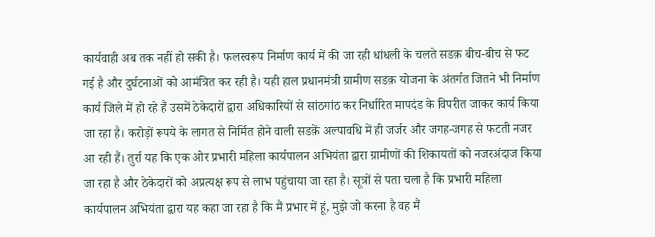कार्यवाही अब तक नहीं हो सकी है। फलस्वरूप निर्माण कार्य में की जा रही धांधली के चलते सडक़ बीच-बीच से फट गई है और दुर्घटनाओं को आमंत्रित कर रही है। यही हाल प्रधानमंत्री ग्रामीण सडक़ योजना के अंतर्गत जितने भी निर्माण कार्य जिले में हो रहे हैं उसमें ठेकेदारों द्वारा अधिकारियों से सांठगांठ कर निर्धारित मापदंड के विपरीत जाकर कार्य किया जा रहा है। करोड़ों रूपये के लागत से निर्मित होने वाली सडक़ें अल्पावधि में ही जर्जर और जगह-जगह से फटती नजर आ रही हैं। तुर्रा यह कि एक ओर प्रभारी महिला कार्यपालन अभियंता द्वारा ग्रामीणों की शिकायतों को नजरअंदाज किया जा रहा है और ठेकेदारों को अप्रत्यक्ष रूप से लाभ पहुंचाया जा रहा है। सूत्रों से पता चला है कि प्रभारी महिला कार्यपालन अभियंता द्वारा यह कहा जा रहा है कि मैं प्रभार में हूं, मुझे जो करना है वह मैं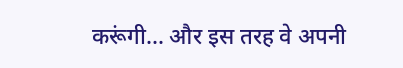करूंगी... और इस तरह वे अपनी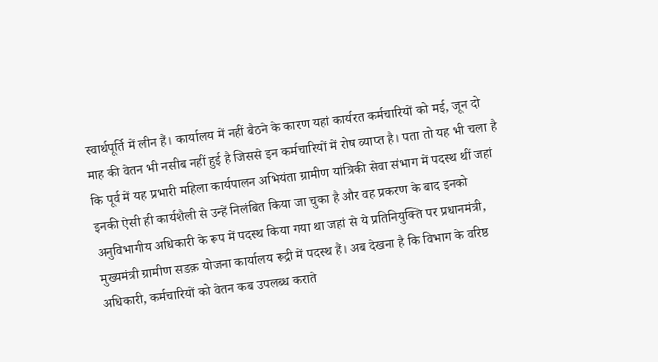स्वार्थपूर्ति में लीन हैं। कार्यालय में नहीं बैठने के कारण यहां कार्यरत कर्मचारियों को मई, जून दो माह की वेतन भी नसीब नहीं हुई है जिससे इन कर्मचारियों में रोष व्याप्त है। पता तो यह भी चला है कि पूर्व में यह प्रभारी महिला कार्यपालन अभियंता ग्रामीण यांत्रिकी सेवा संभाग में पदस्थ थीं जहां इनकी ऐसी ही कार्यशैली से उन्हें निलंबित किया जा चुका है और वह प्रकरण के बाद इनको अनुविभागीय अधिकारी के रूप में पदस्थ किया गया था जहां से ये प्रतिनियुक्ति पर प्रधानमंत्री, मुख्यमंत्री ग्रामीण सडक़ योजना कार्यालय रूद्री में पदस्थ हैं। अब देखना है कि विभाग के वरिष्ठ अधिकारी, कर्मचारियों को वेतन कब उपलब्ध कराते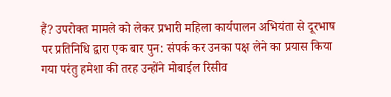हैं? उपरोक्त मामले को लेकर प्रभारी महिला कार्यपालन अभियंता से दूरभाष पर प्रतिनिधि द्वारा एक बार पुन: संपर्क कर उनका पक्ष लेने का प्रयास किया गया परंतु हमेशा की तरह उन्होंने मोबाईल रिसीव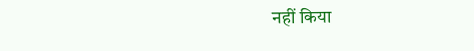नहीं किया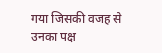गया जिसकी वजह से उनका पक्ष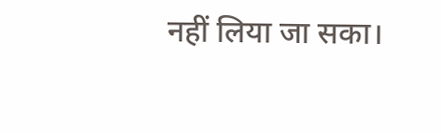नहीं लिया जा सका।